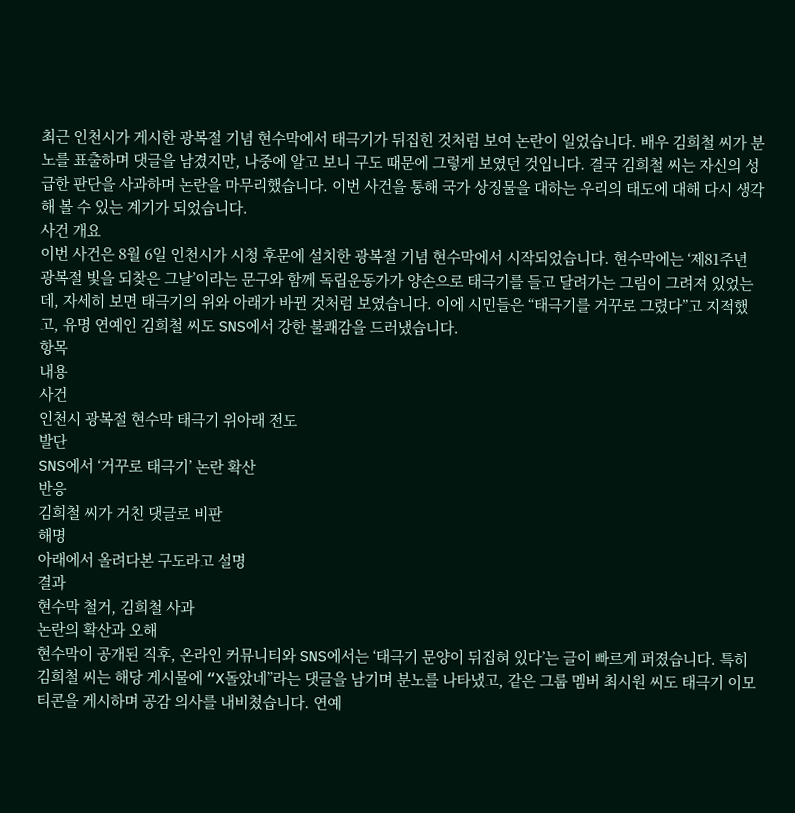최근 인천시가 게시한 광복절 기념 현수막에서 태극기가 뒤집힌 것처럼 보여 논란이 일었습니다. 배우 김희철 씨가 분노를 표출하며 댓글을 남겼지만, 나중에 알고 보니 구도 때문에 그렇게 보였던 것입니다. 결국 김희철 씨는 자신의 성급한 판단을 사과하며 논란을 마무리했습니다. 이번 사건을 통해 국가 상징물을 대하는 우리의 태도에 대해 다시 생각해 볼 수 있는 계기가 되었습니다.
사건 개요
이번 사건은 8월 6일 인천시가 시청 후문에 설치한 광복절 기념 현수막에서 시작되었습니다. 현수막에는 ‘제81주년 광복절 빛을 되찾은 그날’이라는 문구와 함께 독립운동가가 양손으로 태극기를 들고 달려가는 그림이 그려져 있었는데, 자세히 보면 태극기의 위와 아래가 바뀐 것처럼 보였습니다. 이에 시민들은 “태극기를 거꾸로 그렸다”고 지적했고, 유명 연예인 김희철 씨도 SNS에서 강한 불쾌감을 드러냈습니다.
항목
내용
사건
인천시 광복절 현수막 태극기 위아래 전도
발단
SNS에서 ‘거꾸로 태극기’ 논란 확산
반응
김희철 씨가 거친 댓글로 비판
해명
아래에서 올려다본 구도라고 설명
결과
현수막 철거, 김희철 사과
논란의 확산과 오해
현수막이 공개된 직후, 온라인 커뮤니티와 SNS에서는 ‘태극기 문양이 뒤집혀 있다’는 글이 빠르게 퍼졌습니다. 특히 김희철 씨는 해당 게시물에 “X돌았네”라는 댓글을 남기며 분노를 나타냈고, 같은 그룹 멤버 최시원 씨도 태극기 이모티콘을 게시하며 공감 의사를 내비쳤습니다. 연예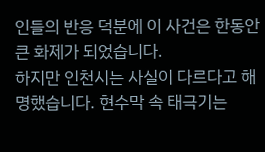인들의 반응 덕분에 이 사건은 한동안 큰 화제가 되었습니다.
하지만 인천시는 사실이 다르다고 해명했습니다. 현수막 속 태극기는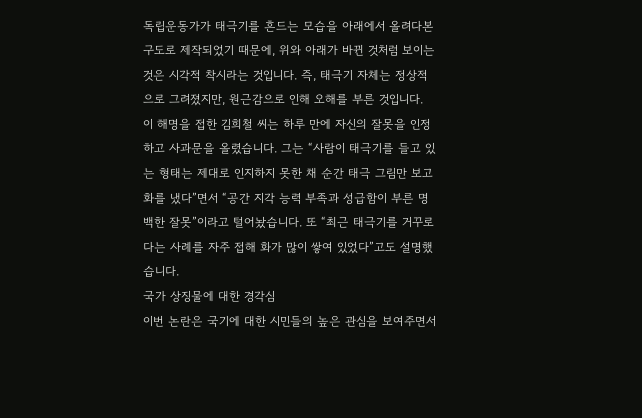독립운동가가 태극기를 흔드는 모습을 아래에서 올려다본 구도로 제작되었기 때문에, 위와 아래가 바뀐 것처럼 보이는 것은 시각적 착시라는 것입니다. 즉, 태극기 자체는 정상적으로 그려졌지만, 원근감으로 인해 오해를 부른 것입니다.
이 해명을 접한 김희철 씨는 하루 만에 자신의 잘못을 인정하고 사과문을 올렸습니다. 그는 “사람이 태극기를 들고 있는 형태는 제대로 인지하지 못한 채 순간 태극 그림만 보고 화를 냈다”면서 “공간 지각 능력 부족과 성급함이 부른 명백한 잘못”이라고 털어놨습니다. 또 “최근 태극기를 거꾸로 다는 사례를 자주 접해 화가 많이 쌓여 있었다”고도 설명했습니다.
국가 상징물에 대한 경각심
이번 논란은 국기에 대한 시민들의 높은 관심을 보여주면서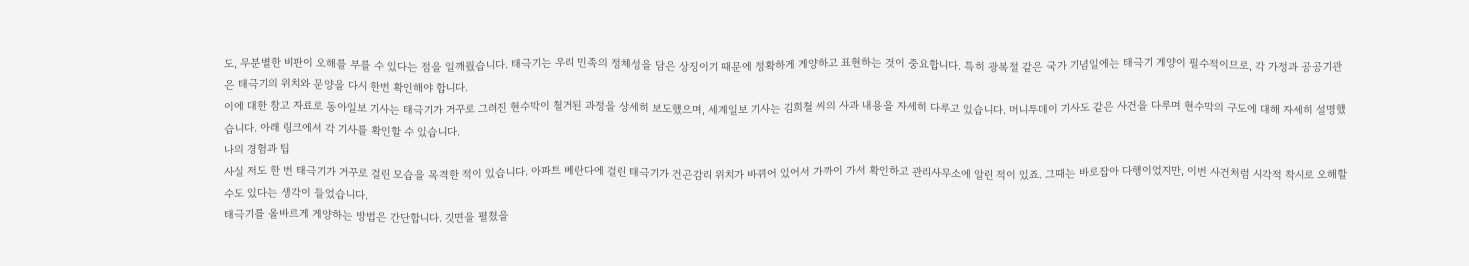도, 무분별한 비판이 오해를 부를 수 있다는 점을 일깨웠습니다. 태극기는 우리 민족의 정체성을 담은 상징이기 때문에 정확하게 게양하고 표현하는 것이 중요합니다. 특히 광복절 같은 국가 기념일에는 태극기 게양이 필수적이므로, 각 가정과 공공기관은 태극기의 위치와 문양을 다시 한번 확인해야 합니다.
이에 대한 참고 자료로 동아일보 기사는 태극기가 거꾸로 그려진 현수막이 철거된 과정을 상세히 보도했으며, 세계일보 기사는 김희철 씨의 사과 내용을 자세히 다루고 있습니다. 머니투데이 기사도 같은 사건을 다루며 현수막의 구도에 대해 자세히 설명했습니다. 아래 링크에서 각 기사를 확인할 수 있습니다.
나의 경험과 팁
사실 저도 한 번 태극기가 거꾸로 걸린 모습을 목격한 적이 있습니다. 아파트 베란다에 걸린 태극기가 건곤감리 위치가 바뀌어 있어서 가까이 가서 확인하고 관리사무소에 알린 적이 있죠. 그때는 바로잡아 다행이었지만, 이번 사건처럼 시각적 착시로 오해할 수도 있다는 생각이 들었습니다.
태극기를 올바르게 게양하는 방법은 간단합니다. 깃면을 펼쳤을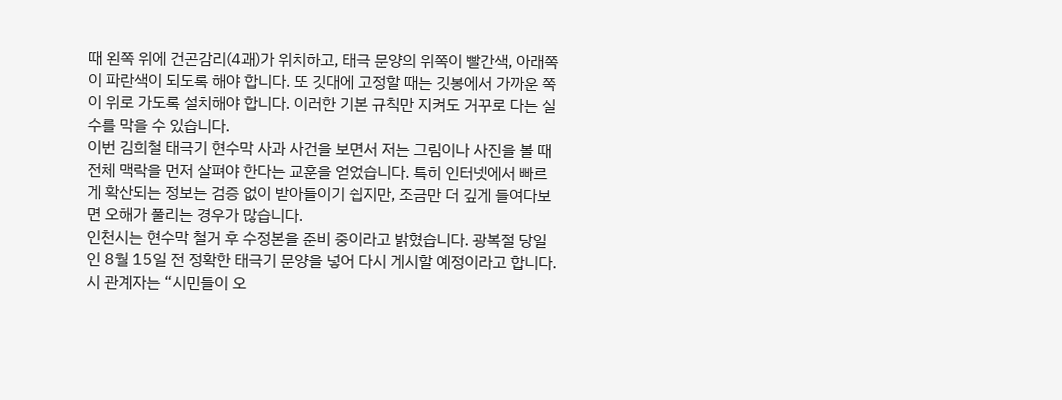때 왼쪽 위에 건곤감리(4괘)가 위치하고, 태극 문양의 위쪽이 빨간색, 아래쪽이 파란색이 되도록 해야 합니다. 또 깃대에 고정할 때는 깃봉에서 가까운 쪽이 위로 가도록 설치해야 합니다. 이러한 기본 규칙만 지켜도 거꾸로 다는 실수를 막을 수 있습니다.
이번 김희철 태극기 현수막 사과 사건을 보면서 저는 그림이나 사진을 볼 때 전체 맥락을 먼저 살펴야 한다는 교훈을 얻었습니다. 특히 인터넷에서 빠르게 확산되는 정보는 검증 없이 받아들이기 쉽지만, 조금만 더 깊게 들여다보면 오해가 풀리는 경우가 많습니다.
인천시는 현수막 철거 후 수정본을 준비 중이라고 밝혔습니다. 광복절 당일인 8월 15일 전 정확한 태극기 문양을 넣어 다시 게시할 예정이라고 합니다. 시 관계자는 “시민들이 오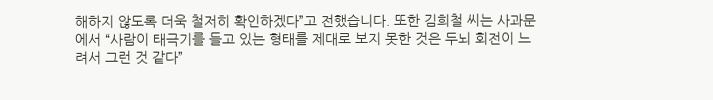해하지 않도록 더욱 철저히 확인하겠다”고 전했습니다. 또한 김희철 씨는 사과문에서 “사람이 태극기를 들고 있는 형태를 제대로 보지 못한 것은 두뇌 회전이 느려서 그런 것 같다”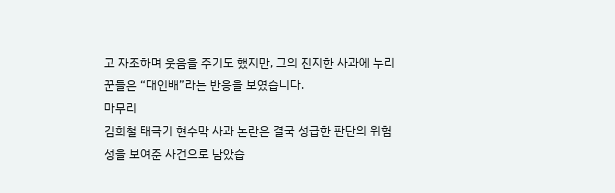고 자조하며 웃음을 주기도 했지만, 그의 진지한 사과에 누리꾼들은 “대인배”라는 반응을 보였습니다.
마무리
김희철 태극기 현수막 사과 논란은 결국 성급한 판단의 위험성을 보여준 사건으로 남았습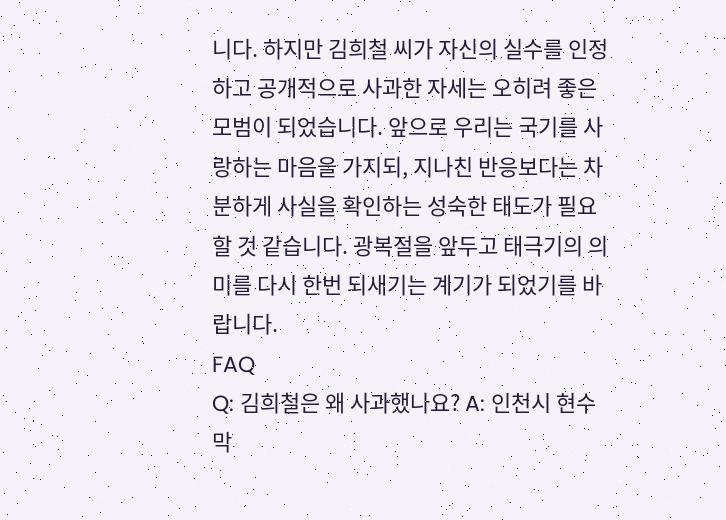니다. 하지만 김희철 씨가 자신의 실수를 인정하고 공개적으로 사과한 자세는 오히려 좋은 모범이 되었습니다. 앞으로 우리는 국기를 사랑하는 마음을 가지되, 지나친 반응보다는 차분하게 사실을 확인하는 성숙한 태도가 필요할 것 같습니다. 광복절을 앞두고 태극기의 의미를 다시 한번 되새기는 계기가 되었기를 바랍니다.
FAQ
Q: 김희철은 왜 사과했나요? A: 인천시 현수막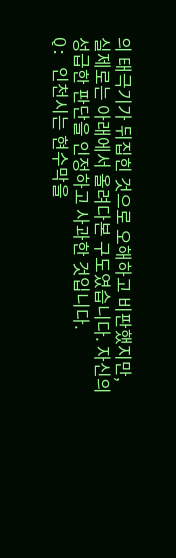의 태극기가 뒤집힌 것으로 오해하고 비판했지만, 실제로는 아래에서 올려다본 구도였습니다. 자신의 성급한 판단을 인정하고 사과한 것입니다.
Q: 인천시는 현수막을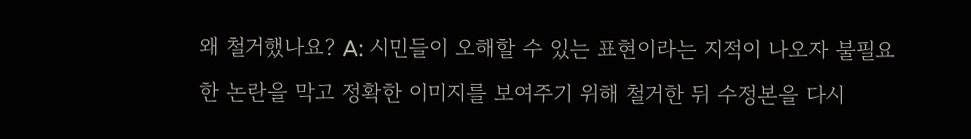왜 철거했나요? A: 시민들이 오해할 수 있는 표현이라는 지적이 나오자 불필요한 논란을 막고 정확한 이미지를 보여주기 위해 철거한 뒤 수정본을 다시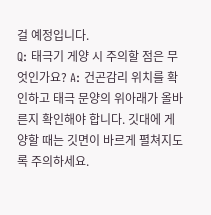걸 예정입니다.
Q: 태극기 게양 시 주의할 점은 무엇인가요? A: 건곤감리 위치를 확인하고 태극 문양의 위아래가 올바른지 확인해야 합니다. 깃대에 게양할 때는 깃면이 바르게 펼쳐지도록 주의하세요.